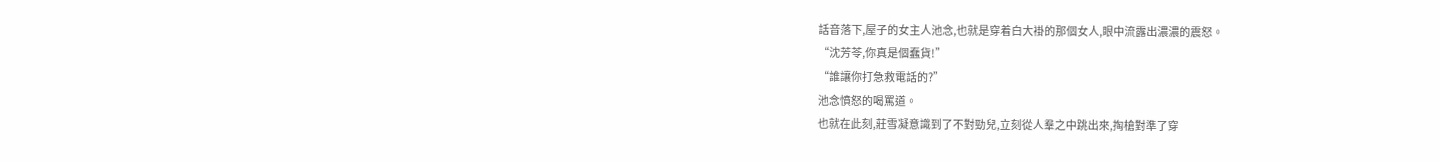話音落下,屋子的女主人池念,也就是穿着白大褂的那個女人,眼中流露出濃濃的震怒。
“沈芳苓,你真是個蠢貨!”
“誰讓你打急救電話的?”
池念憤怒的喝罵道。
也就在此刻,莊雪凝意識到了不對勁兒,立刻從人羣之中跳出來,掏槍對準了穿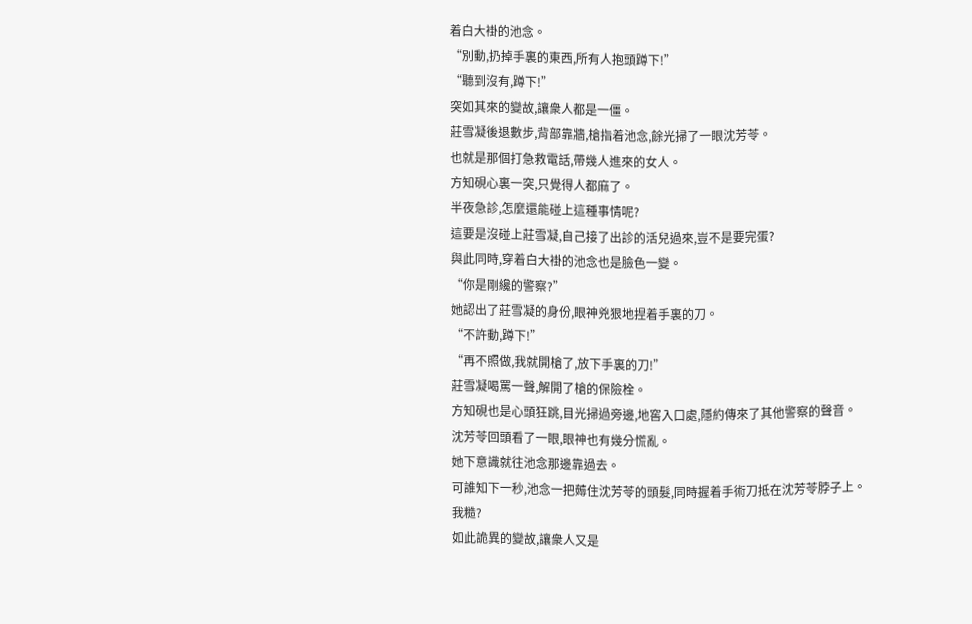着白大褂的池念。
“別動,扔掉手裏的東西,所有人抱頭蹲下!”
“聽到沒有,蹲下!”
突如其來的變故,讓衆人都是一僵。
莊雪凝後退數步,背部靠牆,槍指着池念,餘光掃了一眼沈芳苓。
也就是那個打急救電話,帶幾人進來的女人。
方知硯心裏一突,只覺得人都麻了。
半夜急診,怎麼還能碰上這種事情呢?
這要是沒碰上莊雪凝,自己接了出診的活兒過來,豈不是要完蛋?
與此同時,穿着白大褂的池念也是臉色一變。
“你是剛纔的警察?”
她認出了莊雪凝的身份,眼神兇狠地捏着手裏的刀。
“不許動,蹲下!”
“再不照做,我就開槍了,放下手裏的刀!”
莊雪凝喝罵一聲,解開了槍的保險栓。
方知硯也是心頭狂跳,目光掃過旁邊,地窖入口處,隱約傳來了其他警察的聲音。
沈芳苓回頭看了一眼,眼神也有幾分慌亂。
她下意識就往池念那邊靠過去。
可誰知下一秒,池念一把薅住沈芳苓的頭髮,同時握着手術刀抵在沈芳苓脖子上。
我糙?
如此詭異的變故,讓衆人又是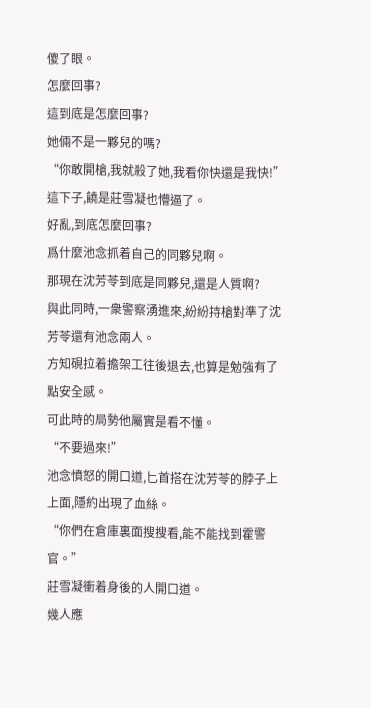傻了眼。
怎麼回事?
這到底是怎麼回事?
她倆不是一夥兒的嗎?
“你敢開槍,我就殺了她,我看你快還是我快!”
這下子,饒是莊雪凝也懵逼了。
好亂,到底怎麼回事?
爲什麼池念抓着自己的同夥兒啊。
那現在沈芳苓到底是同夥兒,還是人質啊?
與此同時,一衆警察湧進來,紛紛持槍對準了沈芳苓還有池念兩人。
方知硯拉着擔架工往後退去,也算是勉強有了點安全感。
可此時的局勢他屬實是看不懂。
“不要過來!”
池念憤怒的開口道,匕首搭在沈芳苓的脖子上上面,隱約出現了血絲。
“你們在倉庫裏面搜搜看,能不能找到霍警官。”
莊雪凝衝着身後的人開口道。
幾人應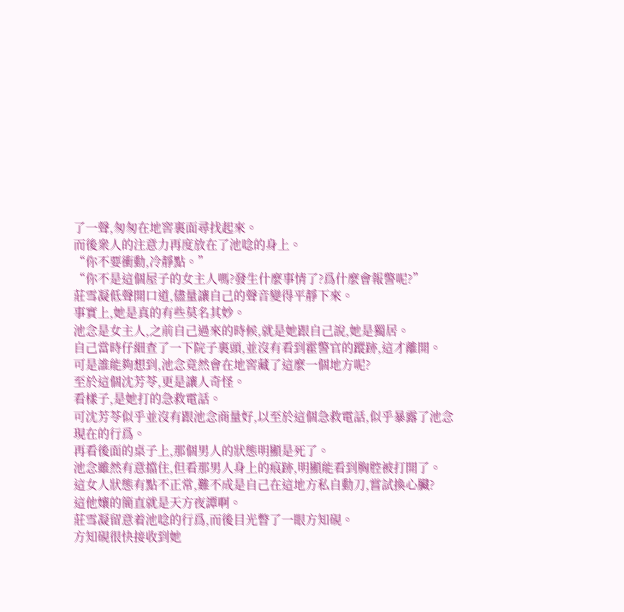了一聲,匆匆在地窖裏面尋找起來。
而後衆人的注意力再度放在了池唸的身上。
“你不要衝動,冷靜點。”
“你不是這個屋子的女主人嗎?發生什麼事情了?爲什麼會報警呢?”
莊雪凝低聲開口道,儘量讓自己的聲音變得平靜下來。
事實上,她是真的有些莫名其妙。
池念是女主人,之前自己過來的時候,就是她跟自己說,她是獨居。
自己當時仔細查了一下院子裏頭,並沒有看到霍警官的蹤跡,這才離開。
可是誰能夠想到,池念竟然會在地窖藏了這麼一個地方呢?
至於這個沈芳苓,更是讓人奇怪。
看樣子,是她打的急救電話。
可沈芳苓似乎並沒有跟池念商量好,以至於這個急救電話,似乎暴露了池念現在的行爲。
再看後面的桌子上,那個男人的狀態明顯是死了。
池念雖然有意擋住,但看那男人身上的痕跡,明顯能看到胸腔被打開了。
這女人狀態有點不正常,難不成是自己在這地方私自動刀,嘗試換心臟?
這他孃的簡直就是天方夜譚啊。
莊雪凝留意着池唸的行爲,而後目光瞥了一眼方知硯。
方知硯很快接收到她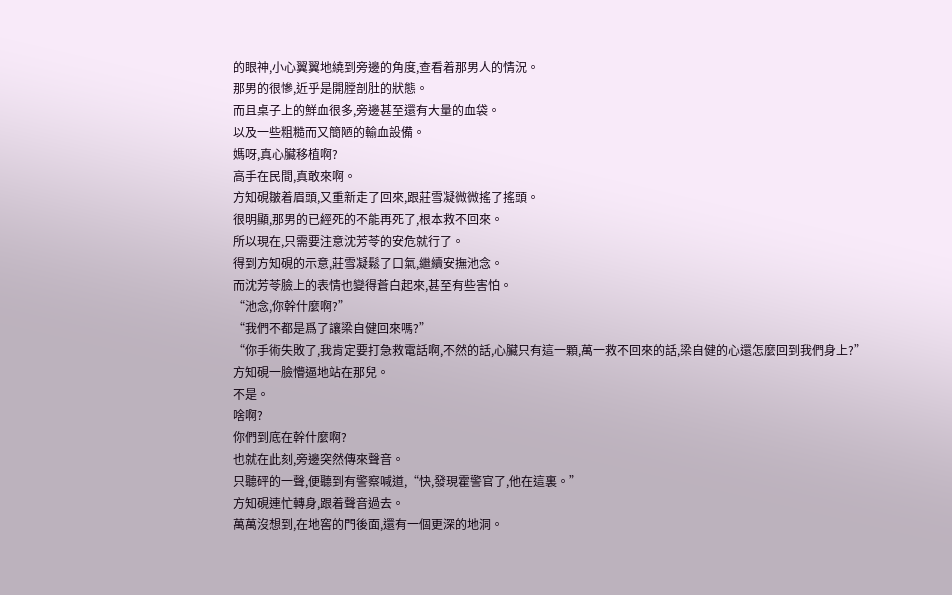的眼神,小心翼翼地繞到旁邊的角度,查看着那男人的情況。
那男的很慘,近乎是開膛剖肚的狀態。
而且桌子上的鮮血很多,旁邊甚至還有大量的血袋。
以及一些粗糙而又簡陋的輸血設備。
媽呀,真心臟移植啊?
高手在民間,真敢來啊。
方知硯皺着眉頭,又重新走了回來,跟莊雪凝微微搖了搖頭。
很明顯,那男的已經死的不能再死了,根本救不回來。
所以現在,只需要注意沈芳苓的安危就行了。
得到方知硯的示意,莊雪凝鬆了口氣,繼續安撫池念。
而沈芳苓臉上的表情也變得蒼白起來,甚至有些害怕。
“池念,你幹什麼啊?”
“我們不都是爲了讓梁自健回來嗎?”
“你手術失敗了,我肯定要打急救電話啊,不然的話,心臟只有這一顆,萬一救不回來的話,梁自健的心還怎麼回到我們身上?”
方知硯一臉懵逼地站在那兒。
不是。
啥啊?
你們到底在幹什麼啊?
也就在此刻,旁邊突然傳來聲音。
只聽砰的一聲,便聽到有警察喊道,“快,發現霍警官了,他在這裏。”
方知硯連忙轉身,跟着聲音過去。
萬萬沒想到,在地窖的門後面,還有一個更深的地洞。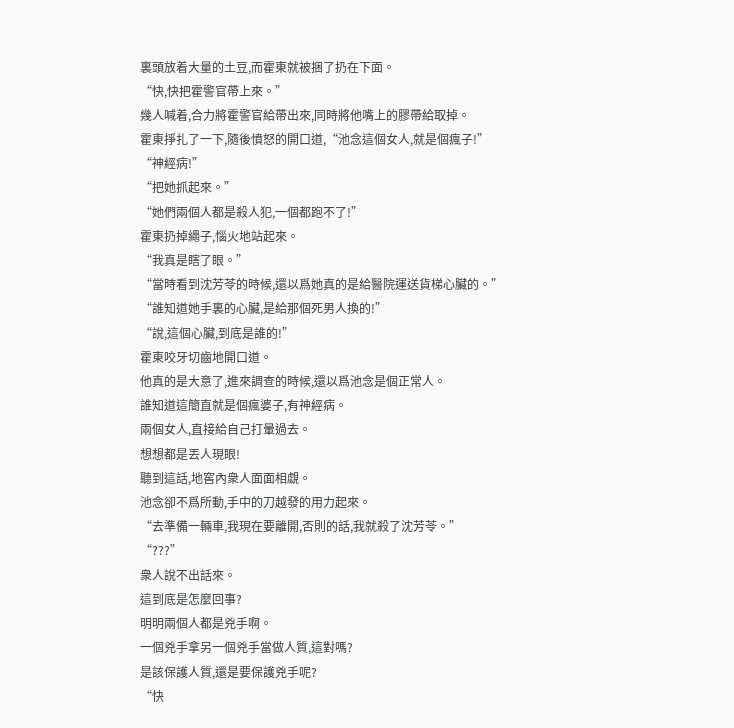裏頭放着大量的土豆,而霍東就被捆了扔在下面。
“快,快把霍警官帶上來。”
幾人喊着,合力將霍警官給帶出來,同時將他嘴上的膠帶給取掉。
霍東掙扎了一下,隨後憤怒的開口道,“池念這個女人,就是個瘋子!”
“神經病!”
“把她抓起來。”
“她們兩個人都是殺人犯,一個都跑不了!”
霍東扔掉繩子,惱火地站起來。
“我真是瞎了眼。”
“當時看到沈芳苓的時候,還以爲她真的是給醫院運送貨梯心臟的。”
“誰知道她手裏的心臟,是給那個死男人換的!”
“說,這個心臟,到底是誰的!”
霍東咬牙切齒地開口道。
他真的是大意了,進來調查的時候,還以爲池念是個正常人。
誰知道這簡直就是個瘋婆子,有神經病。
兩個女人,直接給自己打暈過去。
想想都是丟人現眼!
聽到這話,地窖內衆人面面相覷。
池念卻不爲所動,手中的刀越發的用力起來。
“去準備一輛車,我現在要離開,否則的話,我就殺了沈芳苓。”
“???”
衆人說不出話來。
這到底是怎麼回事?
明明兩個人都是兇手啊。
一個兇手拿另一個兇手當做人質,這對嗎?
是該保護人質,還是要保護兇手呢?
“快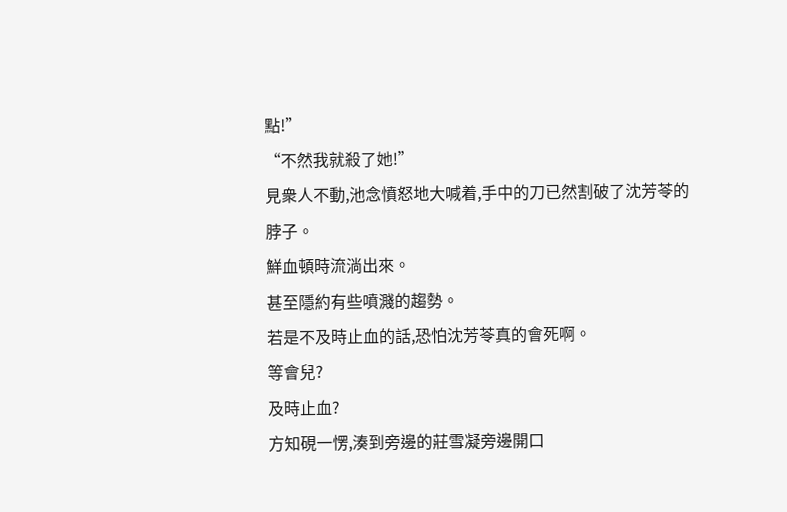點!”
“不然我就殺了她!”
見衆人不動,池念憤怒地大喊着,手中的刀已然割破了沈芳苓的脖子。
鮮血頓時流淌出來。
甚至隱約有些噴濺的趨勢。
若是不及時止血的話,恐怕沈芳苓真的會死啊。
等會兒?
及時止血?
方知硯一愣,湊到旁邊的莊雪凝旁邊開口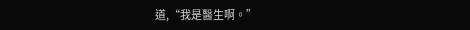道,“我是醫生啊。”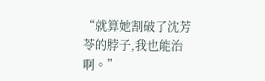“就算她割破了沈芳苓的脖子,我也能治啊。”